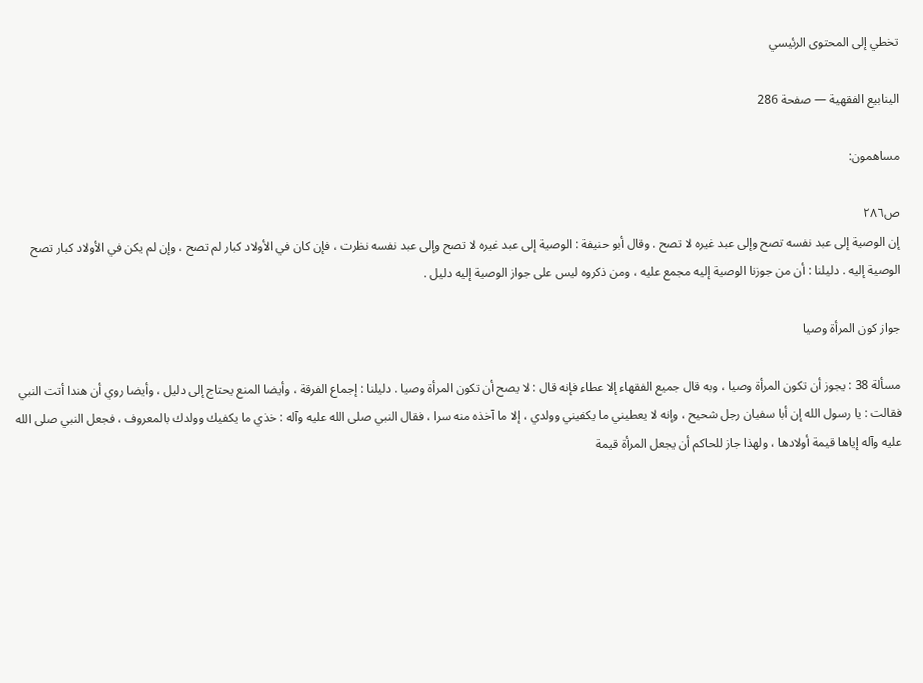تخطي إلى المحتوى الرئيسي

الينابيع الفقهية — صفحة 286

مساهمون:

ص٢٨٦
إن الوصية إلى عبد نفسه تصح وإلى عبد غيره لا تصح . وقال أبو حنيفة : الوصية إلى عبد غيره لا تصح وإلى عبد نفسه نظرت ، فإن كان في الأولاد كبار لم تصح ، وإن لم يكن في الأولاد كبار تصح الوصية إليه . دليلنا : أن من جوزنا الوصية إليه مجمع عليه ، ومن ذكروه ليس على جواز الوصية إليه دليل .

جواز كون المرأة وصيا

مسألة 38 : يجوز أن تكون المرأة وصيا ، وبه قال جميع الفقهاء إلا عطاء فإنه قال : لا يصح أن تكون المرأة وصيا . دليلنا : إجماع الفرقة ، وأيضا المنع يحتاج إلى دليل ، وأيضا روي أن هندا أتت النبي فقالت : يا رسول الله إن أبا سفيان رجل شحيح ، وإنه لا يعطيني ما يكفيني وولدي ، إلا ما آخذه منه سرا ، فقال النبي صلى الله عليه وآله : خذي ما يكفيك وولدك بالمعروف ، فجعل النبي صلى الله عليه وآله إياها قيمة أولادها ، ولهذا جاز للحاكم أن يجعل المرأة قيمة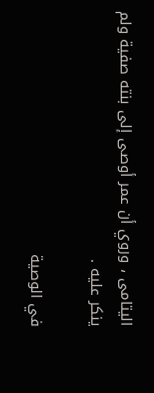اليتامى ، وروي أن عمر أوصى إلى بنته صفية ولم ينكر عليه .

في الوصية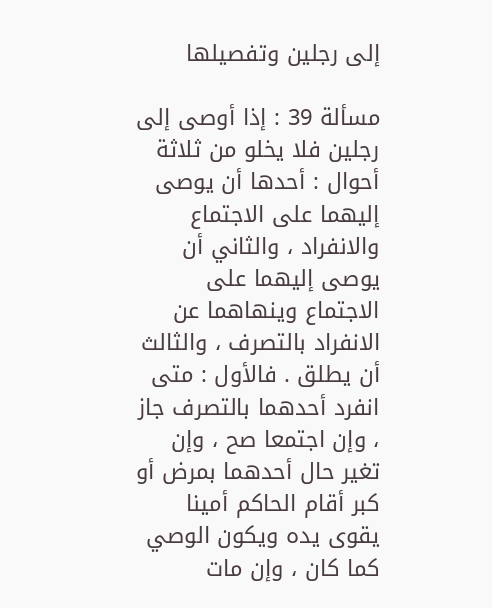إلى رجلين وتفصيلها

مسألة 39 : إذا أوصى إلى رجلين فلا يخلو من ثلاثة أحوال : أحدها أن يوصى إليهما على الاجتماع والانفراد ، والثاني أن يوصى إليهما على الاجتماع وينهاهما عن الانفراد بالتصرف ، والثالث أن يطلق . فالأول : متى انفرد أحدهما بالتصرف جاز ، وإن اجتمعا صح ، وإن تغير حال أحدهما بمرض أو كبر أقام الحاكم أمينا يقوى يده ويكون الوصي كما كان ، وإن مات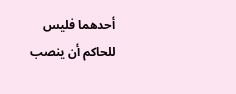أحدهما فليس للحاكم أن ينصب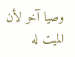وصيا آخر لأن الميت له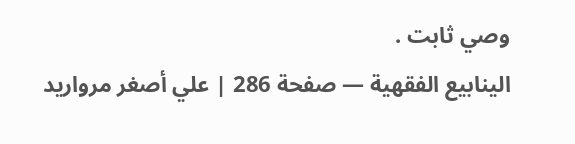وصي ثابت .
الينابيع الفقهية — صفحة 286 | علي أصغر مرواريد